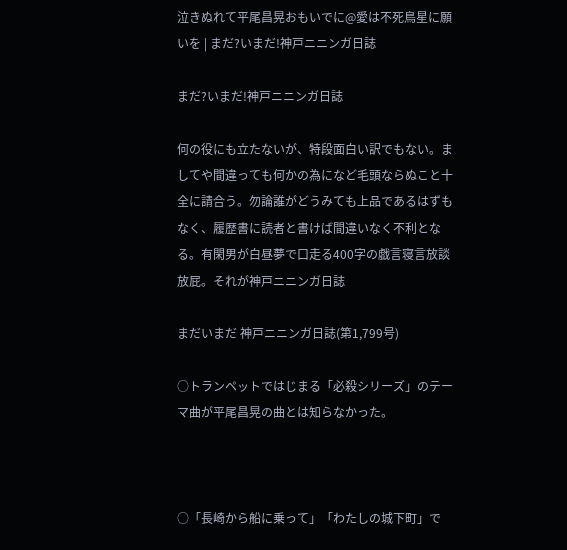泣きぬれて平尾昌晃おもいでに@愛は不死鳥星に願いを | まだ?いまだ!神戸ニニンガ日誌

まだ?いまだ!神戸ニニンガ日誌

何の役にも立たないが、特段面白い訳でもない。ましてや間違っても何かの為になど毛頭ならぬこと十全に請合う。勿論誰がどうみても上品であるはずもなく、履歴書に読者と書けば間違いなく不利となる。有閑男が白昼夢で口走る400字の戯言寝言放談放屁。それが神戸ニニンガ日誌

まだいまだ 神戸ニニンガ日誌(第1,799号)

○トランペットではじまる「必殺シリーズ」のテーマ曲が平尾昌晃の曲とは知らなかった。



○「長崎から船に乗って」「わたしの城下町」で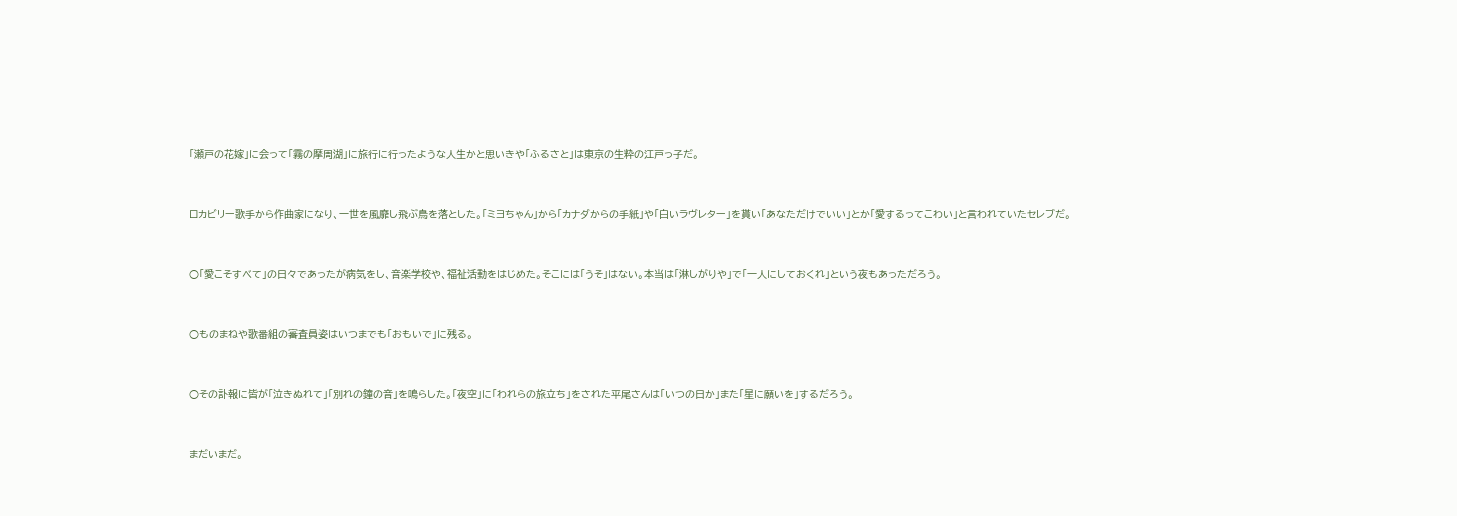「瀬戸の花嫁」に会って「霧の摩周湖」に旅行に行ったような人生かと思いきや「ふるさと」は東京の生粋の江戸っ子だ。



ロカビリー歌手から作曲家になり、一世を風靡し飛ぶ鳥を落とした。「ミヨちゃん」から「カナダからの手紙」や「白いラヴレター」を貰い「あなただけでいい」とか「愛するってこわい」と言われていたセレブだ。



○「愛こそすべて」の日々であったが病気をし、音楽学校や、福祉活動をはじめた。そこには「うそ」はない。本当は「淋しがりや」で「一人にしておくれ」という夜もあっただろう。



○ものまねや歌番組の審査員姿はいつまでも「おもいで」に残る。



○その訃報に皆が「泣きぬれて」「別れの鐘の音」を鳴らした。「夜空」に「われらの旅立ち」をされた平尾さんは「いつの日か」また「星に願いを」するだろう。



まだいまだ。